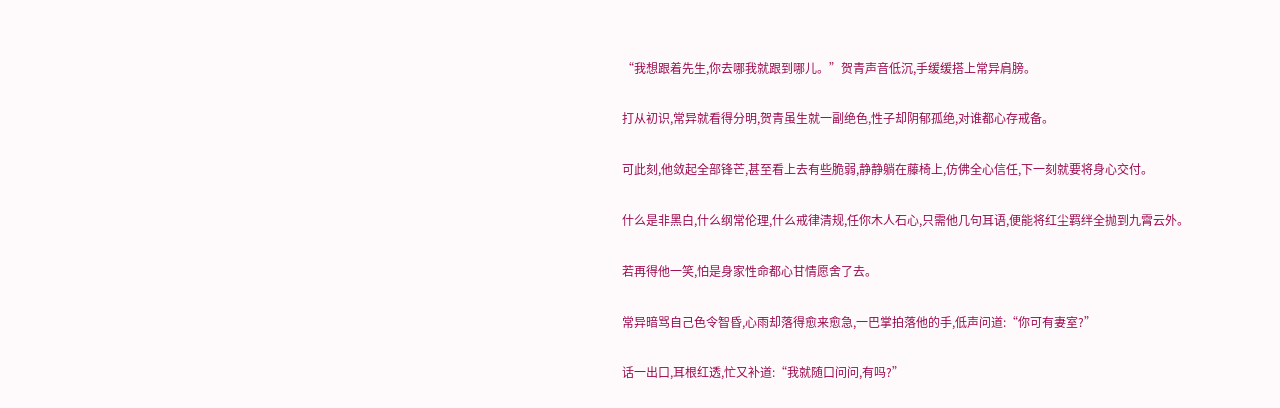“我想跟着先生,你去哪我就跟到哪儿。”贺青声音低沉,手缓缓搭上常异肩膀。

打从初识,常异就看得分明,贺青虽生就一副绝色,性子却阴郁孤绝,对谁都心存戒备。

可此刻,他敛起全部锋芒,甚至看上去有些脆弱,静静躺在藤椅上,仿佛全心信任,下一刻就要将身心交付。

什么是非黑白,什么纲常伦理,什么戒律清规,任你木人石心,只需他几句耳语,便能将红尘羁绊全抛到九霄云外。

若再得他一笑,怕是身家性命都心甘情愿舍了去。

常异暗骂自己色令智昏,心雨却落得愈来愈急,一巴掌拍落他的手,低声问道:“你可有妻室?”

话一出口,耳根红透,忙又补道:“我就随口问问,有吗?”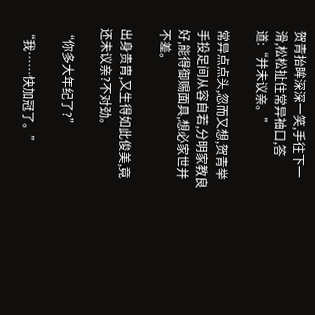贺青抬眸深深一笑,手往下一滑,松松扯住常异袖口,答道:“并未议亲。”

常异点点头,忽而又想,贺青举手投足间从容自若,分明家教良好,能得御赐面具,想必家世并不差。

出身贵胄,又生得如此俊美,竟还未议亲?不对劲。

“你多大年纪了?”

“我……快加冠了。”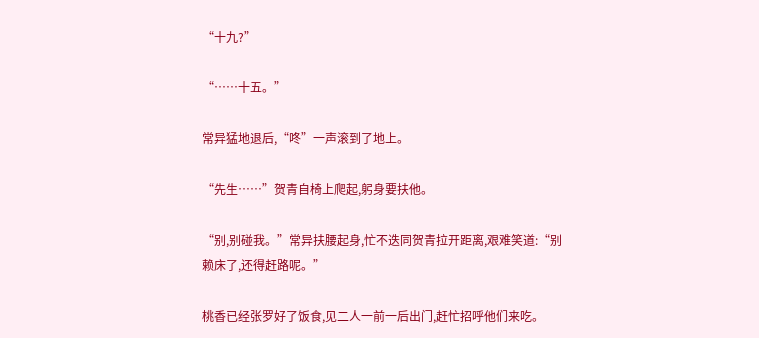“十九?”

“……十五。”

常异猛地退后,“咚”一声滚到了地上。

“先生……”贺青自椅上爬起,躬身要扶他。

“别,别碰我。”常异扶腰起身,忙不迭同贺青拉开距离,艰难笑道:“别赖床了,还得赶路呢。”

桃香已经张罗好了饭食,见二人一前一后出门,赶忙招呼他们来吃。